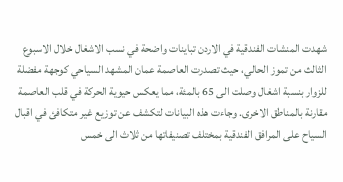شهدت المنشات الفندقية في الاردن تباينات واضحة في نسب الاشغال خلال الاسبوع الثالث من تموز الحالي، حيث تصدرت العاصمة عمان المشهد السياحي كوجهة مفضلة للزوار بنسبة اشغال وصلت الى 65 بالمئة، مما يعكس حيوية الحركة في قلب العاصمة مقارنة بالمناطق الاخرى. وجاءت هذه البيانات لتكشف عن توزيع غير متكافئ في اقبال السياح على المرافق الفندقية بمختلف تصنيفاتها من ثلاث الى خمس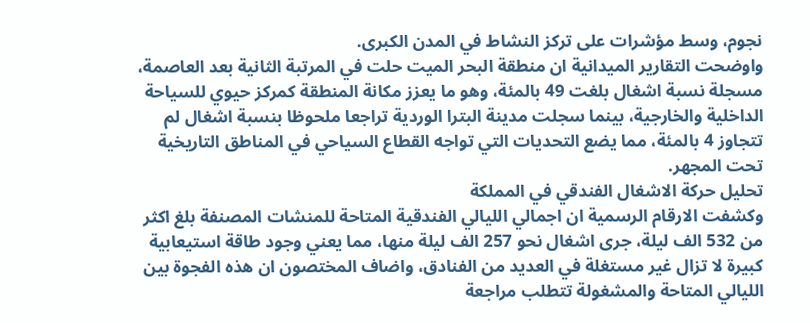نجوم، وسط مؤشرات على تركز النشاط في المدن الكبرى.
واوضحت التقارير الميدانية ان منطقة البحر الميت حلت في المرتبة الثانية بعد العاصمة، مسجلة نسبة اشغال بلغت 49 بالمئة، وهو ما يعزز مكانة المنطقة كمركز حيوي للسياحة الداخلية والخارجية، بينما سجلت مدينة البترا الوردية تراجعا ملحوظا بنسبة اشغال لم تتجاوز 4 بالمئة، مما يضع التحديات التي تواجه القطاع السياحي في المناطق التاريخية تحت المجهر.
تحليل حركة الاشغال الفندقي في المملكة
وكشفت الارقام الرسمية ان اجمالي الليالي الفندقية المتاحة للمنشات المصنفة بلغ اكثر من 532 الف ليلة، جرى اشغال نحو 257 الف ليلة منها، مما يعني وجود طاقة استيعابية كبيرة لا تزال غير مستغلة في العديد من الفنادق، واضاف المختصون ان هذه الفجوة بين الليالي المتاحة والمشغولة تتطلب مراجعة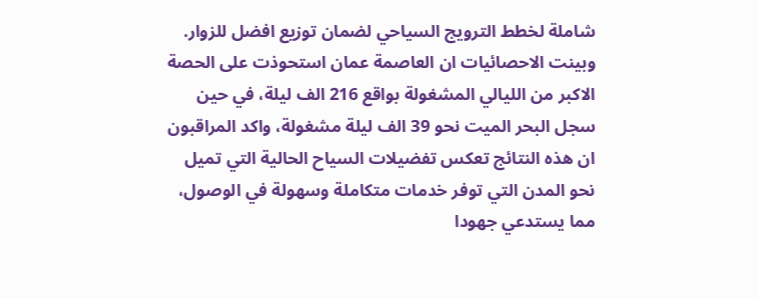شاملة لخطط الترويج السياحي لضمان توزيع افضل للزوار.
وبينت الاحصائيات ان العاصمة عمان استحوذت على الحصة الاكبر من الليالي المشغولة بواقع 216 الف ليلة، في حين سجل البحر الميت نحو 39 الف ليلة مشغولة، واكد المراقبون ان هذه النتائج تعكس تفضيلات السياح الحالية التي تميل نحو المدن التي توفر خدمات متكاملة وسهولة في الوصول، مما يستدعي جهودا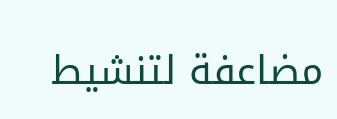مضاعفة لتنشيط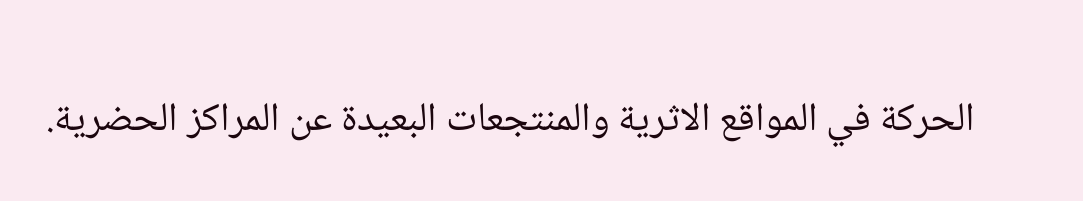الحركة في المواقع الاثرية والمنتجعات البعيدة عن المراكز الحضرية.